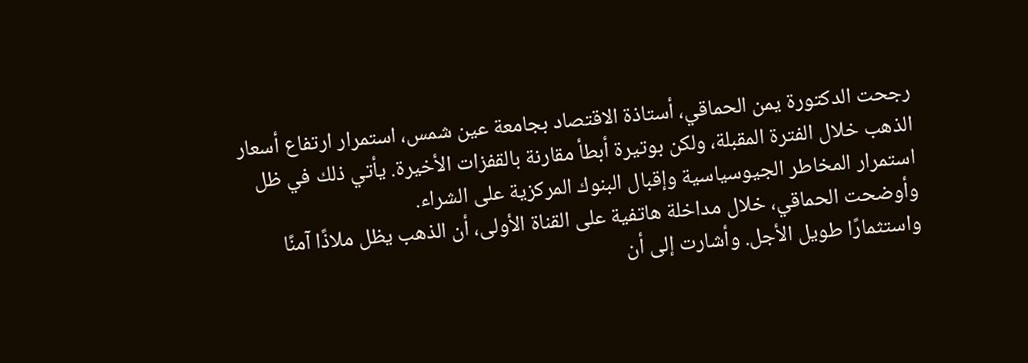رجحت الدكتورة يمن الحماقي، أستاذة الاقتصاد بجامعة عين شمس، استمرار ارتفاع أسعار الذهب خلال الفترة المقبلة، ولكن بوتيرة أبطأ مقارنة بالقفزات الأخيرة. يأتي ذلك في ظل استمرار المخاطر الجيوسياسية وإقبال البنوك المركزية على الشراء.
وأوضحت الحماقي، خلال مداخلة هاتفية على القناة الأولى، أن الذهب يظل ملاذًا آمنًا واستثمارًا طويل الأجل. وأشارت إلى أن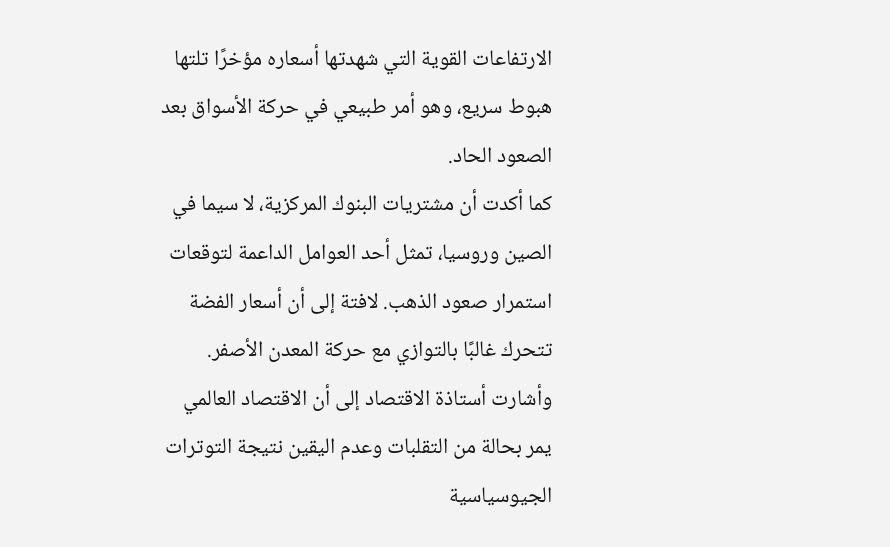الارتفاعات القوية التي شهدتها أسعاره مؤخرًا تلتها هبوط سريع، وهو أمر طبيعي في حركة الأسواق بعد الصعود الحاد.
كما أكدت أن مشتريات البنوك المركزية، لا سيما في الصين وروسيا، تمثل أحد العوامل الداعمة لتوقعات استمرار صعود الذهب. لافتة إلى أن أسعار الفضة تتحرك غالبًا بالتوازي مع حركة المعدن الأصفر.
وأشارت أستاذة الاقتصاد إلى أن الاقتصاد العالمي يمر بحالة من التقلبات وعدم اليقين نتيجة التوترات الجيوسياسية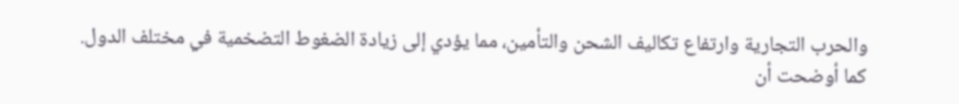والحرب التجارية وارتفاع تكاليف الشحن والتأمين، مما يؤدي إلى زيادة الضغوط التضخمية في مختلف الدول.
كما أوضحت أن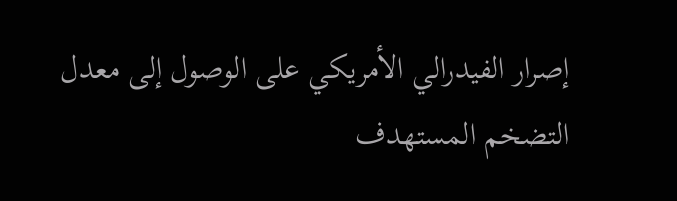إصرار الفيدرالي الأمريكي على الوصول إلى معدل التضخم المستهدف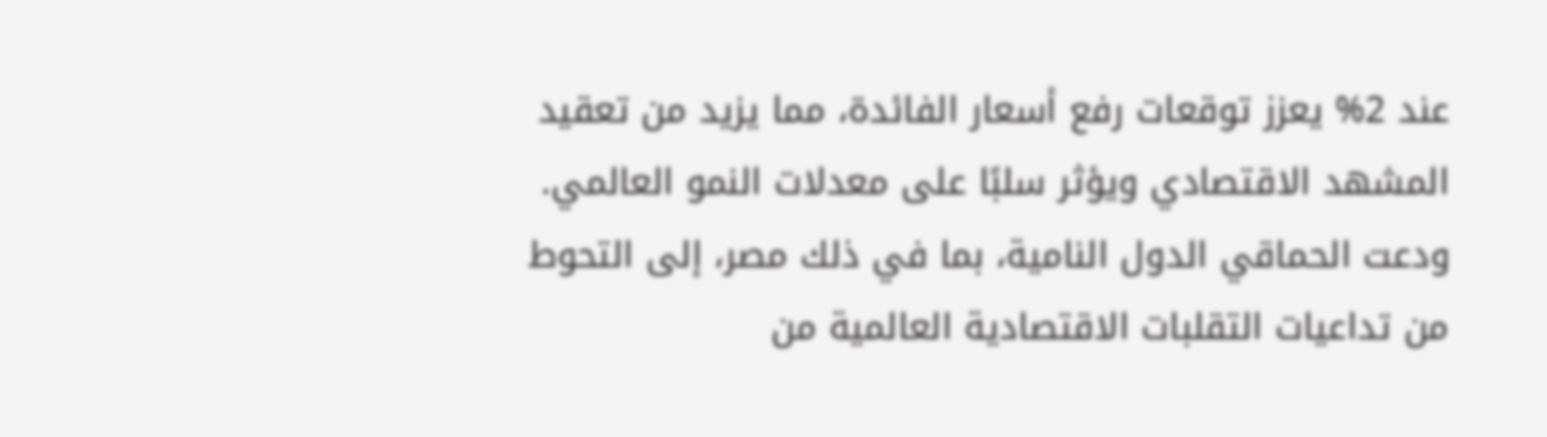عند 2% يعزز توقعات رفع أسعار الفائدة، مما يزيد من تعقيد المشهد الاقتصادي ويؤثر سلبًا على معدلات النمو العالمي.
ودعت الحماقي الدول النامية، بما في ذلك مصر، إلى التحوط من تداعيات التقلبات الاقتصادية العالمية من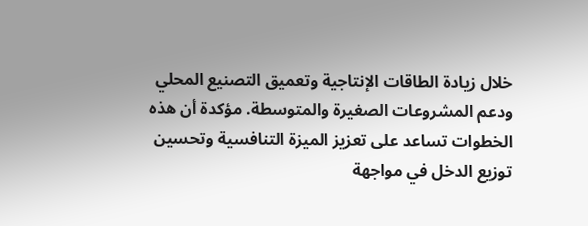خلال زيادة الطاقات الإنتاجية وتعميق التصنيع المحلي ودعم المشروعات الصغيرة والمتوسطة. مؤكدة أن هذه الخطوات تساعد على تعزيز الميزة التنافسية وتحسين توزيع الدخل في مواجهة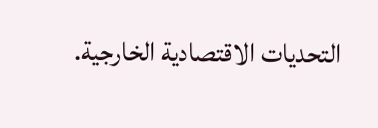التحديات الاقتصادية الخارجية.